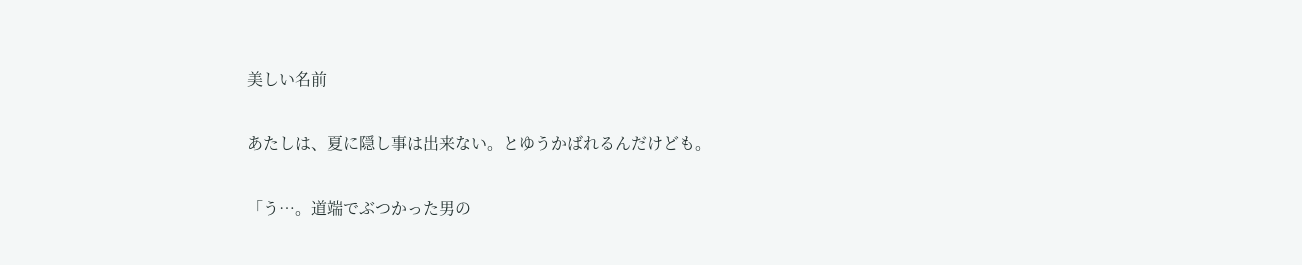美しい名前

あたしは、夏に隠し事は出来ない。とゆうかばれるんだけども。

「う…。道端でぶつかった男の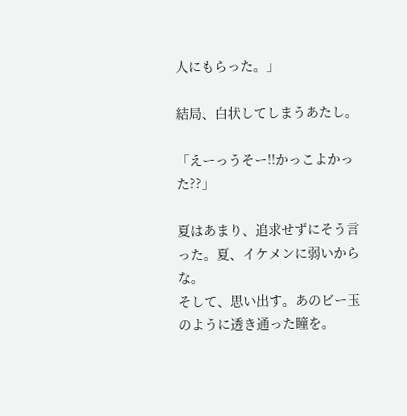人にもらった。」

結局、白状してしまうあたし。

「えーっうそー!!かっこよかった??」

夏はあまり、追求せずにそう言った。夏、イケメンに弱いからな。
そして、思い出す。あのビー玉のように透き通った瞳を。